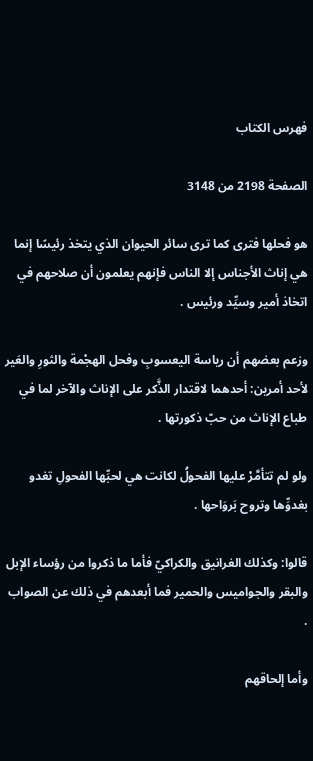فهرس الكتاب

الصفحة 2198 من 3148

هو فحلها فترى كما ترى سائر الحيوان الذي يتخذ رئيسًا إنما هي إناث الأجناس إلا الناس فإنهم يعلمون أن صلاحهم في اتخاذ أمير وسيِّد ورئيس .

وزعم بعضهم أن رياسة اليعسوبِ وفحل الهجْمة والثورِ والعَير لأحد أمرين: أحدهما لاقتدار الذَّكر على الإناث والآخر لما في طباع الإناث من حبّ ذكورتها .

ولو لم تتأمَّرْ عليها الفحولُ لكانت هي لحبِّها الفحولِ تغدو بغدوِّها وتروح بَروَاحها .

قالوا: وكذلك الغرانيق والكراكيّ فأما ما ذكروا من رؤساء الإبل والبقر والجواميس والحمير فما أبعدهم في ذلك عن الصواب .

وأما إلحاقهم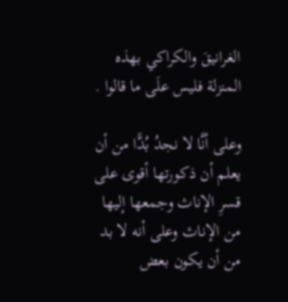الغرانيقَ والكراكي بهذه المنزلة فليس علَى ما قالوا .

وعلى أنَّا لا نجدُ بُدًّا من أن يعلم أن ذكورتها أقوى على قسرِ الإناث وجمعها إليها من الإناث وعلى أنه لا بد من أن يكون بعض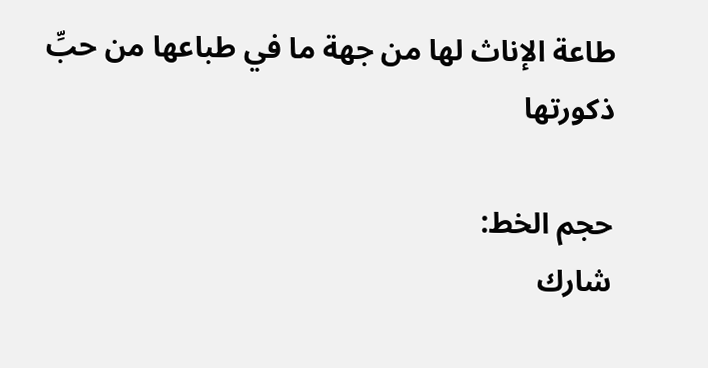طاعة الإناث لها من جهة ما في طباعها من حبِّ ذكورتها

حجم الخط:
شارك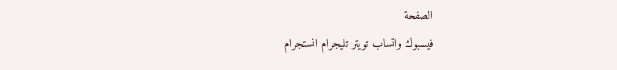الصفحة
فيسبوك واتساب تويتر تليجرام انستجرام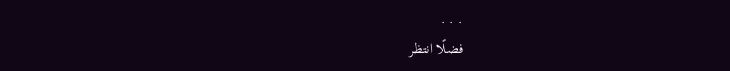. . .
فضلًا انتظر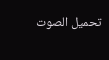تحميل الصوت